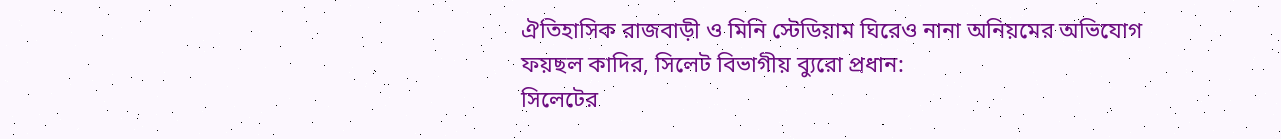ঐতিহাসিক রাজবাড়ী ও মিনি স্টেডিয়াম ঘিরেও নানা অনিয়মের অভিযোগ
ফয়ছল কাদির, সিলেট বিভাগীয় ব্যুরো প্রধান:
সিলেটের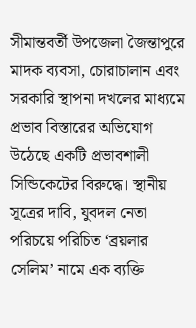সীমান্তবর্তী উপজেলা জৈন্তাপুরে মাদক ব্যবসা, চোরাচালান এবং সরকারি স্থাপনা দখলের মাধ্যমে প্রভাব বিস্তারের অভিযোগ উঠেছে একটি প্রভাবশালী সিন্ডিকেটের বিরুদ্ধে। স্থানীয় সূত্রের দাবি, যুবদল নেতা পরিচয়ে পরিচিত ‘ব্রয়লার সেলিম’ নামে এক ব্যক্তি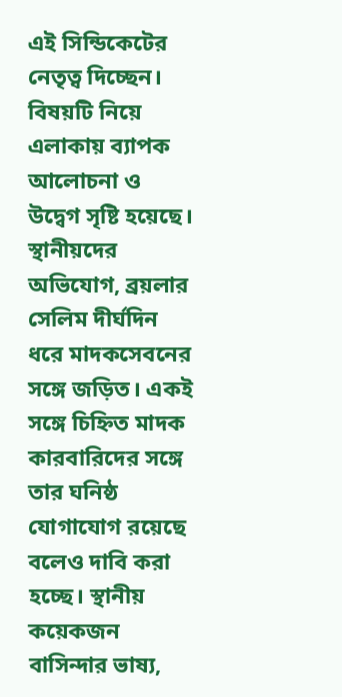এই সিন্ডিকেটের নেতৃত্ব দিচ্ছেন। বিষয়টি নিয়ে এলাকায় ব্যাপক আলোচনা ও উদ্বেগ সৃষ্টি হয়েছে।
স্থানীয়দের অভিযোগ, ব্রয়লার সেলিম দীর্ঘদিন ধরে মাদকসেবনের সঙ্গে জড়িত। একই সঙ্গে চিহ্নিত মাদক কারবারিদের সঙ্গে তার ঘনিষ্ঠ যোগাযোগ রয়েছে বলেও দাবি করা হচ্ছে। স্থানীয় কয়েকজন বাসিন্দার ভাষ্য,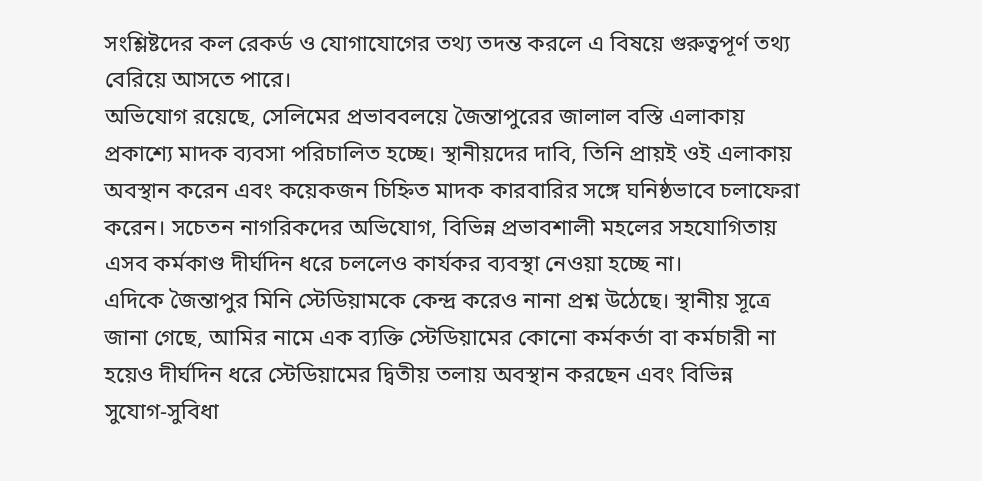সংশ্লিষ্টদের কল রেকর্ড ও যোগাযোগের তথ্য তদন্ত করলে এ বিষয়ে গুরুত্বপূর্ণ তথ্য বেরিয়ে আসতে পারে।
অভিযোগ রয়েছে, সেলিমের প্রভাববলয়ে জৈন্তাপুরের জালাল বস্তি এলাকায় প্রকাশ্যে মাদক ব্যবসা পরিচালিত হচ্ছে। স্থানীয়দের দাবি, তিনি প্রায়ই ওই এলাকায় অবস্থান করেন এবং কয়েকজন চিহ্নিত মাদক কারবারির সঙ্গে ঘনিষ্ঠভাবে চলাফেরা করেন। সচেতন নাগরিকদের অভিযোগ, বিভিন্ন প্রভাবশালী মহলের সহযোগিতায় এসব কর্মকাণ্ড দীর্ঘদিন ধরে চললেও কার্যকর ব্যবস্থা নেওয়া হচ্ছে না।
এদিকে জৈন্তাপুর মিনি স্টেডিয়ামকে কেন্দ্র করেও নানা প্রশ্ন উঠেছে। স্থানীয় সূত্রে জানা গেছে, আমির নামে এক ব্যক্তি স্টেডিয়ামের কোনো কর্মকর্তা বা কর্মচারী না হয়েও দীর্ঘদিন ধরে স্টেডিয়ামের দ্বিতীয় তলায় অবস্থান করছেন এবং বিভিন্ন সুযোগ-সুবিধা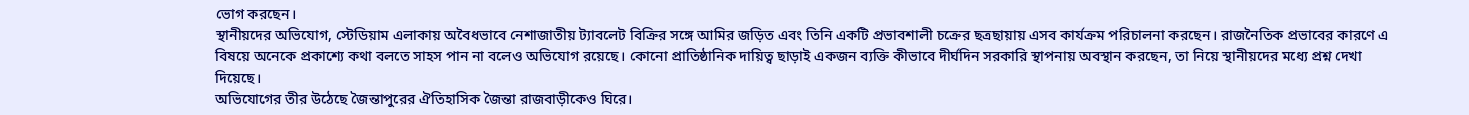ভোগ করছেন।
স্থানীয়দের অভিযোগ, স্টেডিয়াম এলাকায় অবৈধভাবে নেশাজাতীয় ট্যাবলেট বিক্রির সঙ্গে আমির জড়িত এবং তিনি একটি প্রভাবশালী চক্রের ছত্রছায়ায় এসব কার্যক্রম পরিচালনা করছেন। রাজনৈতিক প্রভাবের কারণে এ বিষয়ে অনেকে প্রকাশ্যে কথা বলতে সাহস পান না বলেও অভিযোগ রয়েছে। কোনো প্রাতিষ্ঠানিক দায়িত্ব ছাড়াই একজন ব্যক্তি কীভাবে দীর্ঘদিন সরকারি স্থাপনায় অবস্থান করছেন, তা নিয়ে স্থানীয়দের মধ্যে প্রশ্ন দেখা দিয়েছে।
অভিযোগের তীর উঠেছে জৈন্তাপুরের ঐতিহাসিক জৈন্তা রাজবাড়ীকেও ঘিরে।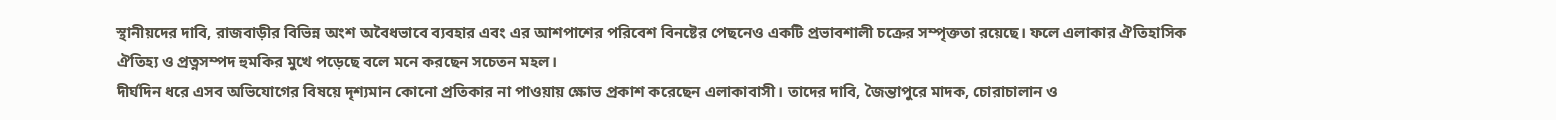স্থানীয়দের দাবি, রাজবাড়ীর বিভিন্ন অংশ অবৈধভাবে ব্যবহার এবং এর আশপাশের পরিবেশ বিনষ্টের পেছনেও একটি প্রভাবশালী চক্রের সম্পৃক্ততা রয়েছে। ফলে এলাকার ঐতিহাসিক ঐতিহ্য ও প্রত্নসম্পদ হুমকির মুখে পড়েছে বলে মনে করছেন সচেতন মহল।
দীর্ঘদিন ধরে এসব অভিযোগের বিষয়ে দৃশ্যমান কোনো প্রতিকার না পাওয়ায় ক্ষোভ প্রকাশ করেছেন এলাকাবাসী। তাদের দাবি, জৈন্তাপুরে মাদক, চোরাচালান ও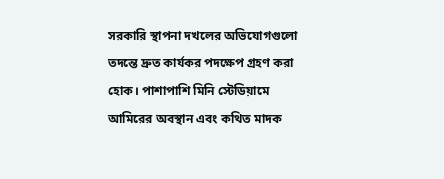সরকারি স্থাপনা দখলের অভিযোগগুলো তদন্তে দ্রুত কার্যকর পদক্ষেপ গ্রহণ করা হোক। পাশাপাশি মিনি স্টেডিয়ামে আমিরের অবস্থান এবং কথিত মাদক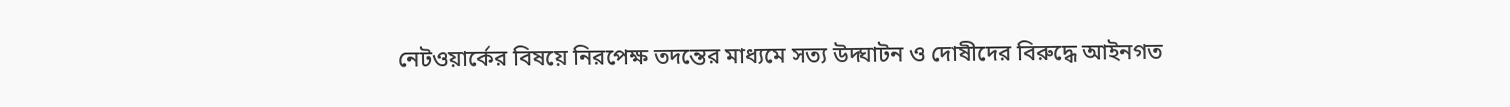নেটওয়ার্কের বিষয়ে নিরপেক্ষ তদন্তের মাধ্যমে সত্য উদ্ঘাটন ও দোষীদের বিরুদ্ধে আইনগত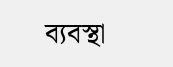ব্যবস্থা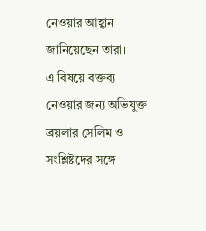নেওয়ার আহ্বান জানিয়েছেন তারা।
এ বিষয়ে বক্তব্য নেওয়ার জন্য অভিযুক্ত ব্রয়লার সেলিম ও সংশ্লিষ্টদের সঙ্গে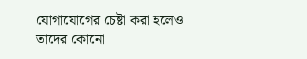যোগাযোগের চেষ্টা করা হলেও তাদের কোনো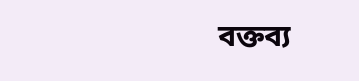বক্তব্য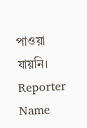পাওয়া যায়নি।
Reporter Name